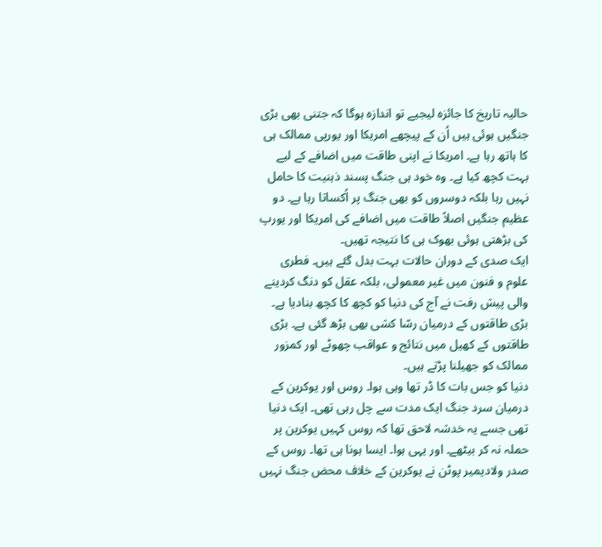حالیہ تاریخ کا جائزہ لیجیے تو اندازہ ہوگا کہ جتنی بھی بڑی جنگیں ہوئی ہیں اُن کے پیچھے امریکا اور یورپی ممالک ہی کا ہاتھ رہا ہے۔ امریکا نے اپنی طاقت میں اضافے کے لیے بہت کچھ کیا ہے۔ وہ خود ہی جنگ پسند ذہنیت کا حامل نہیں رہا بلکہ دوسروں کو بھی جنگ پر اُکساتا رہا ہے۔ دو عظیم جنگیں اصلاً طاقت میں اضافے کی امریکا اور یورپ کی بڑھتی ہوئی بھوک ہی کا نتیجہ تھیں۔
ایک صدی کے دوران حالات بہت بدل گئے ہیں۔ فطری علوم و فنون میں غیر معمولی، بلکہ عقل کو دنگ کردینے والی پیش رفت نے آج کی دنیا کو کچھ کا کچھ بنادیا ہے۔ بڑی طاقتوں کے درمیان رسّا کشی بھی بڑھ گئی ہے۔ بڑی طاقتوں کے کھیل میں نتائج و عواقب چھوٹے اور کمزور ممالک کو جھیلنا پڑتے ہیں۔
دنیا کو جس بات کا ڈر تھا وہی ہوا۔ روس اور یوکرین کے درمیان سرد جنگ ایک مدت سے چل رہی تھی۔ ایک دنیا تھی جسے یہ خدشہ لاحق تھا کہ روس کہیں یوکرین پر حملہ نہ کر بیٹھے۔ اور یہی ہوا۔ ایسا ہونا ہی تھا۔ روس کے صدر ولادیمیر پوٹن نے یوکرین کے خلاف محض جنگ نہیں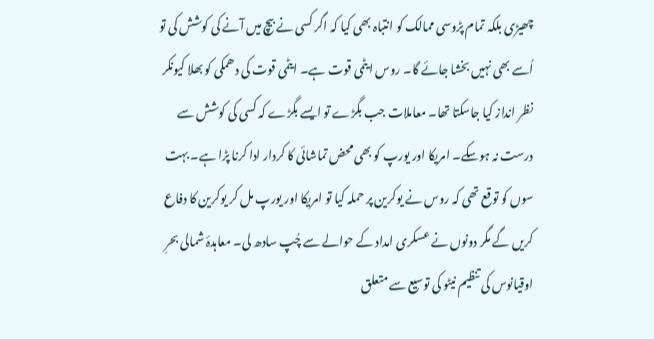چھیڑی بلکہ تمام پڑوسی ممالک کو انتباہ بھی کیا کہ اگر کسی نے بیچ میں آنے کی کوشش کی تو اُسے بھی نہیں بخشا جائے گا۔ روس ایٹمی قوت ہے۔ ایٹمی قوت کی دھمکی کو بھلا کیونکر نظر انداز کیا جاسکتا تھا۔ معاملات جب بگڑے تو ایسے بگڑے کہ کسی کی کوشش سے درست نہ ہوسکے۔ امریکا اور یورپ کو بھی محض تماشائی کا کردار ادا کرنا پڑا ہے۔ بہت سوں کو توقع تھی کہ روس نے یوکرین پر حملہ کیا تو امریکا اور یورپ مل کر یوکرین کا دفاع کریں گے مگر دونوں نے عسکری امداد کے حوالے سے چُپ سادھ لی۔ معاہدۂ شمالی بحرِ اوقیانوس کی تنظیم نیٹو کی توسیع سے متعلق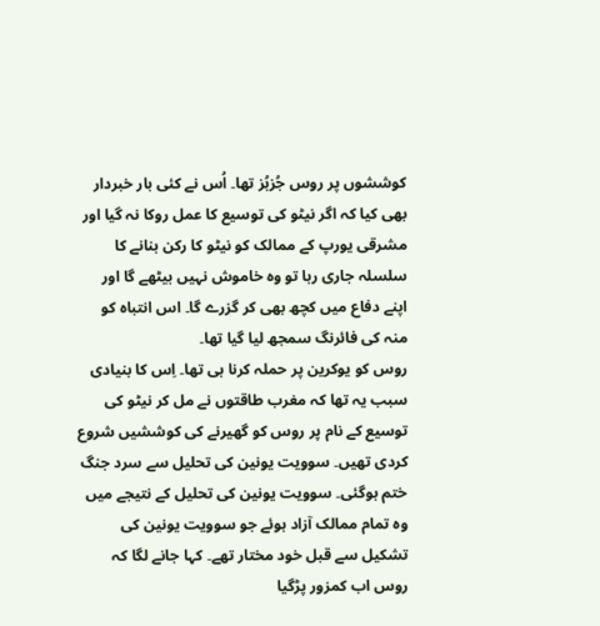کوششوں پر روس جُزبُز تھا۔ اُس نے کئی بار خبردار بھی کیا کہ اگر نیٹو کی توسیع کا عمل روکا نہ گیا اور مشرقی یورپ کے ممالک کو نیٹو کا رکن بنانے کا سلسلہ جاری رہا تو وہ خاموش نہیں بیٹھے گا اور اپنے دفاع میں کچھ بھی کر گزرے گا۔ اس انتباہ کو منہ کی فائرنگ سمجھ لیا گیا تھا۔
روس کو یوکرین پر حملہ کرنا ہی تھا۔ اِس کا بنیادی سبب یہ تھا کہ مغرب طاقتوں نے مل کر نیٹو کی توسیع کے نام پر روس کو گھیرنے کی کوششیں شروع کردی تھیں۔ سوویت یونین کی تحلیل سے سرد جنگ ختم ہوگئی۔ سوویت یونین کی تحلیل کے نتیجے میں وہ تمام ممالک آزاد ہوئے جو سوویت یونین کی تشکیل سے قبل خود مختار تھے۔ کہا جانے لگا کہ روس اب کمزور پڑگیا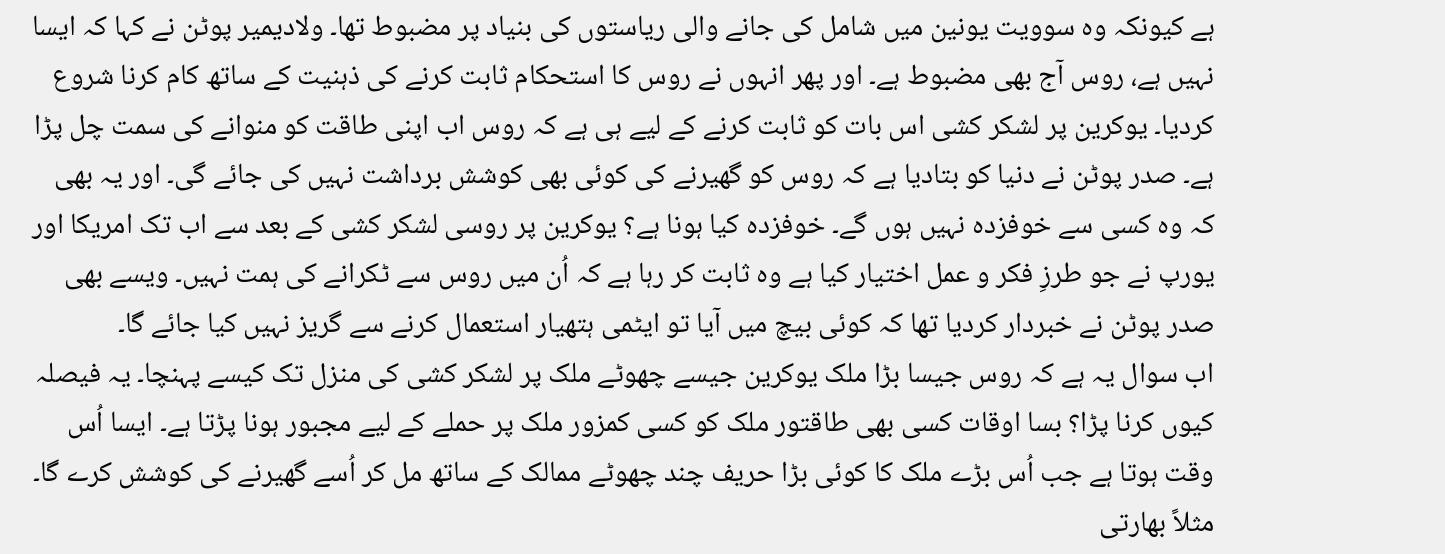ہے کیونکہ وہ سوویت یونین میں شامل کی جانے والی ریاستوں کی بنیاد پر مضبوط تھا۔ ولادیمیر پوٹن نے کہا کہ ایسا نہیں ہے، روس آج بھی مضبوط ہے۔ اور پھر انہوں نے روس کا استحکام ثابت کرنے کی ذہنیت کے ساتھ کام کرنا شروع کردیا۔ یوکرین پر لشکر کشی اس بات کو ثابت کرنے کے لیے ہی ہے کہ روس اب اپنی طاقت کو منوانے کی سمت چل پڑا ہے۔ صدر پوٹن نے دنیا کو بتادیا ہے کہ روس کو گھیرنے کی کوئی بھی کوشش برداشت نہیں کی جائے گی۔ اور یہ بھی کہ وہ کسی سے خوفزدہ نہیں ہوں گے۔ خوفزدہ کیا ہونا ہے؟ یوکرین پر روسی لشکر کشی کے بعد سے اب تک امریکا اور یورپ نے جو طرزِ فکر و عمل اختیار کیا ہے وہ ثابت کر رہا ہے کہ اُن میں روس سے ٹکرانے کی ہمت نہیں۔ ویسے بھی صدر پوٹن نے خبردار کردیا تھا کہ کوئی بیچ میں آیا تو ایٹمی ہتھیار استعمال کرنے سے گریز نہیں کیا جائے گا۔
اب سوال یہ ہے کہ روس جیسا بڑا ملک یوکرین جیسے چھوٹے ملک پر لشکر کشی کی منزل تک کیسے پہنچا۔ یہ فیصلہ کیوں کرنا پڑا؟ بسا اوقات کسی بھی طاقتور ملک کو کسی کمزور ملک پر حملے کے لیے مجبور ہونا پڑتا ہے۔ ایسا اُس وقت ہوتا ہے جب اُس بڑے ملک کا کوئی بڑا حریف چند چھوٹے ممالک کے ساتھ مل کر اُسے گھیرنے کی کوشش کرے گا۔ مثلاً بھارتی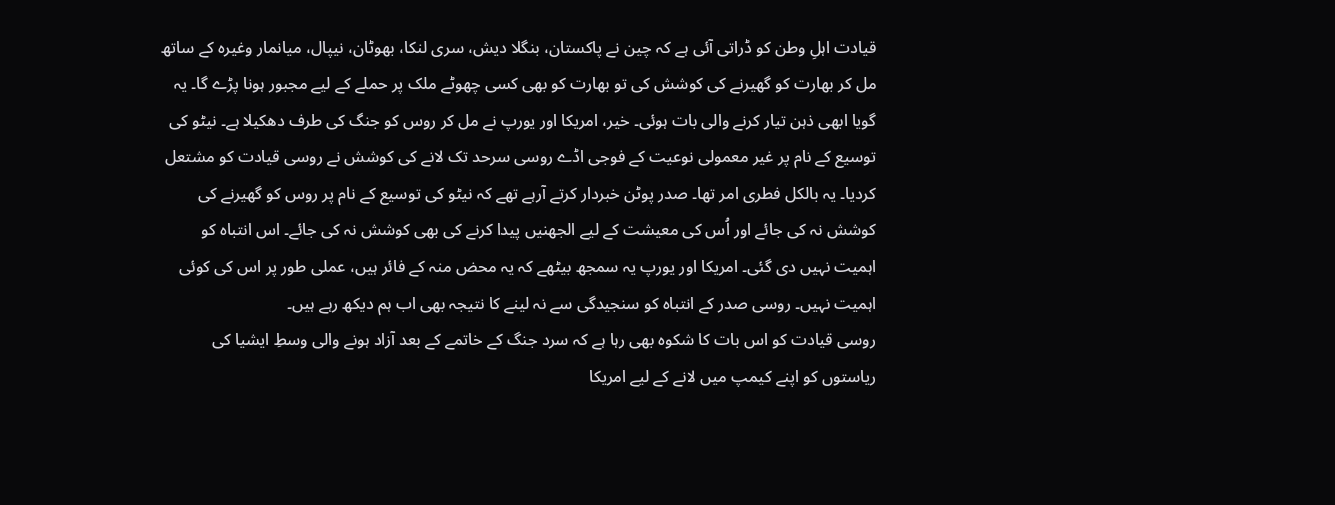قیادت اہلِ وطن کو ڈراتی آئی ہے کہ چین نے پاکستان، بنگلا دیش، سری لنکا، بھوٹان، نیپال، میانمار وغیرہ کے ساتھ مل کر بھارت کو گھیرنے کی کوشش کی تو بھارت کو بھی کسی چھوٹے ملک پر حملے کے لیے مجبور ہونا پڑے گا۔ یہ گویا ابھی ذہن تیار کرنے والی بات ہوئی۔ خیر، امریکا اور یورپ نے مل کر روس کو جنگ کی طرف دھکیلا ہے۔ نیٹو کی توسیع کے نام پر غیر معمولی نوعیت کے فوجی اڈے روسی سرحد تک لانے کی کوشش نے روسی قیادت کو مشتعل کردیا۔ یہ بالکل فطری امر تھا۔ صدر پوٹن خبردار کرتے آرہے تھے کہ نیٹو کی توسیع کے نام پر روس کو گھیرنے کی کوشش نہ کی جائے اور اُس کی معیشت کے لیے الجھنیں پیدا کرنے کی بھی کوشش نہ کی جائے۔ اس انتباہ کو اہمیت نہیں دی گئی۔ امریکا اور یورپ یہ سمجھ بیٹھے کہ یہ محض منہ کے فائر ہیں، عملی طور پر اس کی کوئی اہمیت نہیں۔ روسی صدر کے انتباہ کو سنجیدگی سے نہ لینے کا نتیجہ بھی اب ہم دیکھ رہے ہیں۔
روسی قیادت کو اس بات کا شکوہ بھی رہا ہے کہ سرد جنگ کے خاتمے کے بعد آزاد ہونے والی وسطِ ایشیا کی ریاستوں کو اپنے کیمپ میں لانے کے لیے امریکا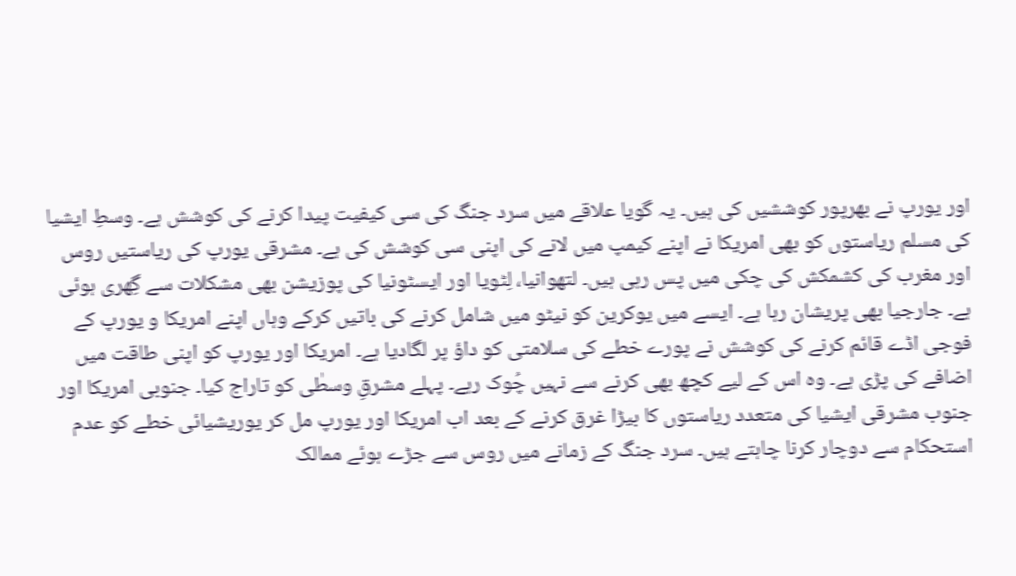اور یورپ نے بھرپور کوششیں کی ہیں۔ یہ گویا علاقے میں سرد جنگ کی سی کیفیت پیدا کرنے کی کوشش ہے۔ وسطِ ایشیا کی مسلم ریاستوں کو بھی امریکا نے اپنے کیمپ میں لانے کی اپنی سی کوشش کی ہے۔ مشرقی یورپ کی ریاستیں روس اور مغرب کی کشمکش کی چکی میں پس رہی ہیں۔ لتھوانیا، لِٹویا اور ایسٹونیا کی پوزیشن بھی مشکلات سے گِھری ہوئی ہے۔ جارجیا بھی پریشان رہا ہے۔ ایسے میں یوکرین کو نیٹو میں شامل کرنے کی باتیں کرکے وہاں اپنے امریکا و یورپ کے فوجی اڈے قائم کرنے کی کوشش نے پورے خطے کی سلامتی کو داؤ پر لگادیا ہے۔ امریکا اور یورپ کو اپنی طاقت میں اضافے کی پڑی ہے۔ وہ اس کے لیے کچھ بھی کرنے سے نہیں چُوک رہے۔ پہلے مشرقِ وسطٰی کو تاراج کیا۔ جنوبی امریکا اور جنوب مشرقی ایشیا کی متعدد ریاستوں کا بیڑا غرق کرنے کے بعد اب امریکا اور یورپ مل کر یوریشیائی خطے کو عدم استحکام سے دوچار کرنا چاہتے ہیں۔ سرد جنگ کے زمانے میں روس سے جڑے ہوئے ممالک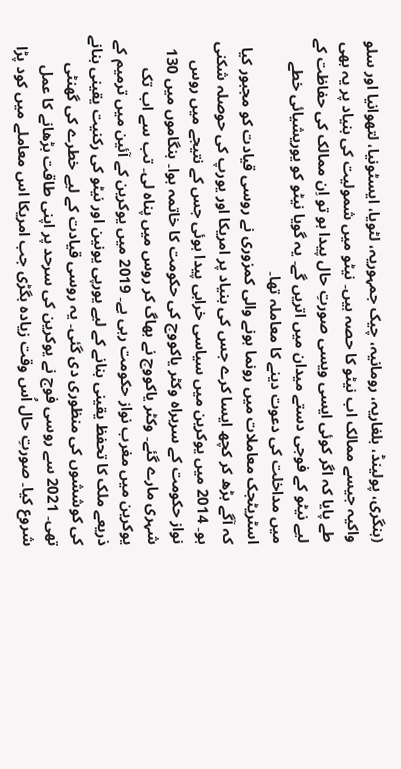(ہنگری، پولینڈ، بلغاریہ، رومانیہ، چیک جمہوریہ، لٹویا، ایسٹونیا، لتھوانیا اور سلو واکیہ جیسے ممالک اب نیٹو کا حصہ ہیں۔ نیٹو میں شمولیت کی بنیاد پر یہ بھی طے پایا کہ اگر کوئی ایسی ویسی صورتِ حال پیدا ہو تو اِن ممالک کی حفاظت کے لیے نیٹو کے فوجی دستے میدان میں اتریں گے۔ یہ گویا نیٹو کو یوریشیائی خطے میں مداخلت کی دعوت دینے کا معاملہ تھا۔
اسٹریٹجک معاملات میں رونما ہونے والی کمزوری نے روسی قیادت کو مجبور کیا کہ آگے بڑھ کر کچھ ایسا کرے جس کی بنیاد پر امریکا اور یورپ کی حوصلہ شکنی ہو۔ 2014 میں یوکرین میں سیاسی خرابی پیدا ہوئی جس کے نتیجے میں روس نواز حکومت کے سربراہ وکٹر یاکووچ کی حکومت کا خاتمہ ہوا۔ ہنگاموں میں 130 شہری مارے گئے۔ وکٹر یاکووچ نے بھاگ کر روس میں پناہ لی۔ تب سے اب تک یوکرین میں مغرب نواز حکومت رہی ہے۔ 2019 میں یوکرین کے آئین میں ترمیم کے ذریعے ملک کا تحفظ یقینی بنانے کے لیے یورپی یونین اور نیٹو کی رکنیت یقینی بنانے کی کوششوں کی منظوری دی گئی۔ یہ روسی قیادت کے لیے خطرے کی گھنٹی تھی۔ 2021 سے روسی فوج نے یوکرین کی سرحد پر اپنی طاقت بڑھانے کا عمل شروع کیا۔ صورتِ حال اُس وقت زیادہ بگڑی جب امریکا اس معاملے میں کود پڑا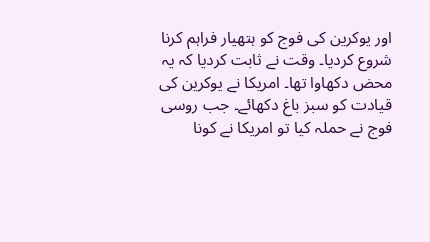اور یوکرین کی فوج کو ہتھیار فراہم کرنا شروع کردیا۔ وقت نے ثابت کردیا کہ یہ محض دکھاوا تھا۔ امریکا نے یوکرین کی قیادت کو سبز باغ دکھائے۔ جب روسی فوج نے حملہ کیا تو امریکا نے کونا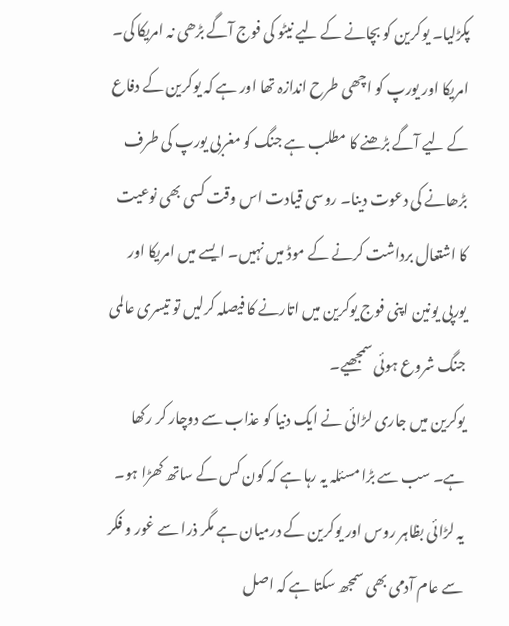پکڑلیا۔ یوکرین کو بچانے کے لیے نیٹو کی فوج آگے بڑھی نہ امریکا کی۔ امریکا اور یورپ کو اچھی طرح اندازہ تھا اور ہے کہ یوکرین کے دفاع کے لیے آگے بڑھنے کا مطلب ہے جنگ کو مغربی یورپ کی طرف بڑھانے کی دعوت دینا۔ روسی قیادت اس وقت کسی بھی نوعیت کا اشتعال برداشت کرنے کے موڈ میں نہیں۔ ایسے میں امریکا اور یورپی یونین اپنی فوج یوکرین میں اتارنے کا فیصلہ کرلیں تو تیسری عالمی جنگ شروع ہوئی سمجھیے۔
یوکرین میں جاری لڑائی نے ایک دنیا کو عذاب سے دوچار کر رکھا ہے۔ سب سے بڑا مسئلہ یہ رہا ہے کہ کون کس کے ساتھ کھڑا ہو۔ یہ لڑائی بظاہر روس اور یوکرین کے درمیان ہے مگر ذرا سے غور و فکر سے عام آدمی بھی سمجھ سکتا ہے کہ اصل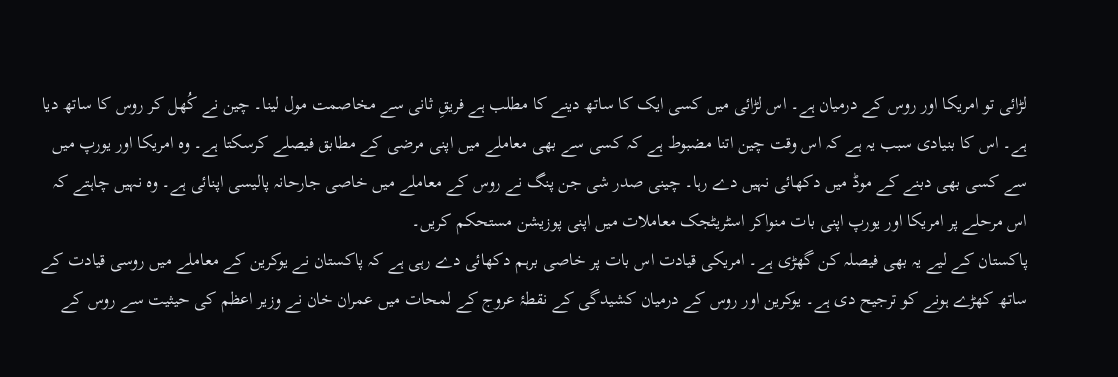لڑائی تو امریکا اور روس کے درمیان ہے۔ اس لڑائی میں کسی ایک کا ساتھ دینے کا مطلب ہے فریقِ ثانی سے مخاصمت مول لینا۔ چین نے کُھل کر روس کا ساتھ دیا ہے۔ اس کا بنیادی سبب یہ ہے کہ اس وقت چین اتنا مضبوط ہے کہ کسی سے بھی معاملے میں اپنی مرضی کے مطابق فیصلے کرسکتا ہے۔ وہ امریکا اور یورپ میں سے کسی بھی دبنے کے موڈ میں دکھائی نہیں دے رہا۔ چینی صدر شی جن پنگ نے روس کے معاملے میں خاصی جارحانہ پالیسی اپنائی ہے۔ وہ نہیں چاہتے کہ اس مرحلے پر امریکا اور یورپ اپنی بات منواکر اسٹریٹجک معاملات میں اپنی پوزیشن مستحکم کریں۔
پاکستان کے لیے یہ بھی فیصلہ کن گھڑی ہے۔ امریکی قیادت اس بات پر خاصی برہم دکھائی دے رہی ہے کہ پاکستان نے یوکرین کے معاملے میں روسی قیادت کے ساتھ کھڑے ہونے کو ترجیح دی ہے۔ یوکرین اور روس کے درمیان کشیدگی کے نقطۂ عروج کے لمحات میں عمران خان نے وزیر اعظم کی حیثیت سے روس کے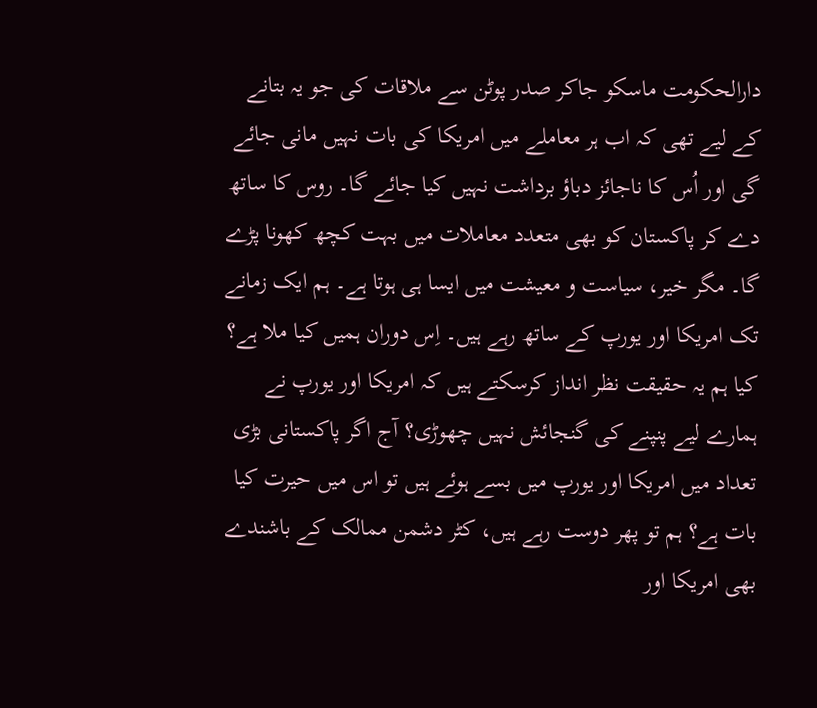دارالحکومت ماسکو جاکر صدر پوٹن سے ملاقات کی جو یہ بتانے کے لیے تھی کہ اب ہر معاملے میں امریکا کی بات نہیں مانی جائے گی اور اُس کا ناجائز دباؤ برداشت نہیں کیا جائے گا۔ روس کا ساتھ دے کر پاکستان کو بھی متعدد معاملات میں بہت کچھ کھونا پڑے گا۔ مگر خیر، سیاست و معیشت میں ایسا ہی ہوتا ہے۔ ہم ایک زمانے تک امریکا اور یورپ کے ساتھ رہے ہیں۔ اِس دوران ہمیں کیا ملا ہے؟ کیا ہم یہ حقیقت نظر انداز کرسکتے ہیں کہ امریکا اور یورپ نے ہمارے لیے پنپنے کی گنجائش نہیں چھوڑی؟ آج اگر پاکستانی بڑی تعداد میں امریکا اور یورپ میں بسے ہوئے ہیں تو اس میں حیرت کیا بات ہے؟ ہم تو پھر دوست رہے ہیں، کٹر دشمن ممالک کے باشندے بھی امریکا اور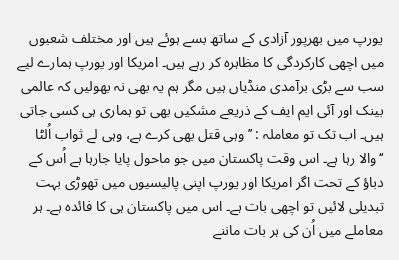یورپ میں بھرپور آزادی کے ساتھ بسے ہوئے ہیں اور مختلف شعبوں میں اچھی کارکردگی کا مظاہرہ کر رہے ہیں۔ امریکا اور یورپ ہمارے لیے سب سے بڑی برآمدی منڈیاں ہیں مگر ہم یہ بھی نہ بھولیں کہ عالمی بینک اور آئی ایم ایف کے ذریعے مشکیں بھی تو ہماری ہی کسی جاتی ہیں۔ اب تک تو معاملہ : ’’وہی قتل بھی کرے ہے، وہی لے ثواب اُلٹا ‘‘والا رہا ہے۔ اس وقت پاکستان میں جو ماحول پایا جارہا ہے اُس کے دباؤ کے تحت اگر امریکا اور یورپ اپنی پالیسیوں میں تھوڑی بہت تبدیلی لائیں تو اچھی بات ہے۔ اس میں پاکستان ہی کا فائدہ ہے۔ ہر معاملے میں اُن کی ہر بات ماننے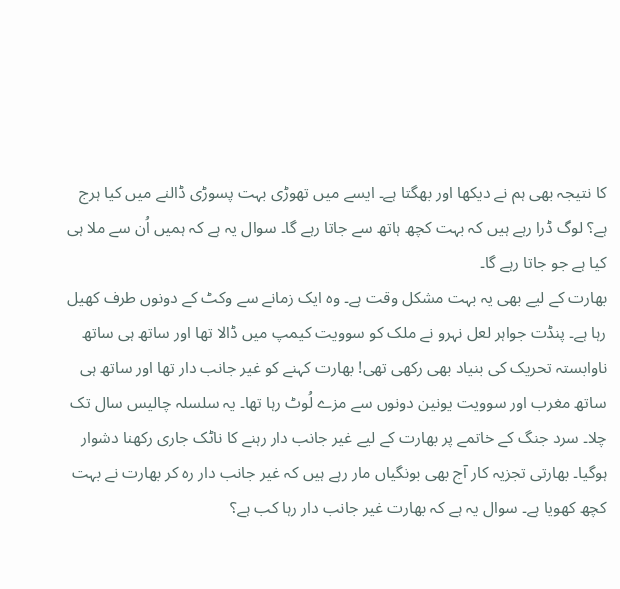کا نتیجہ بھی ہم نے دیکھا اور بھگتا ہے۔ ایسے میں تھوڑی بہت پسوڑی ڈالنے میں کیا ہرج ہے؟ لوگ ڈرا رہے ہیں کہ بہت کچھ ہاتھ سے جاتا رہے گا۔ سوال یہ ہے کہ ہمیں اُن سے ملا ہی کیا ہے جو جاتا رہے گا۔
بھارت کے لیے بھی یہ بہت مشکل وقت ہے۔ وہ ایک زمانے سے وکٹ کے دونوں طرف کھیل رہا ہے۔ پنڈت جواہر لعل نہرو نے ملک کو سوویت کیمپ میں ڈالا تھا اور ساتھ ہی ساتھ ناوابستہ تحریک کی بنیاد بھی رکھی تھی! بھارت کہنے کو غیر جانب دار تھا اور ساتھ ہی ساتھ مغرب اور سوویت یونین دونوں سے مزے لُوٹ رہا تھا۔ یہ سلسلہ چالیس سال تک چلا۔ سرد جنگ کے خاتمے پر بھارت کے لیے غیر جانب دار رہنے کا ناٹک جاری رکھنا دشوار ہوگیا۔ بھارتی تجزیہ کار آج بھی بونگیاں مار رہے ہیں کہ غیر جانب دار رہ کر بھارت نے بہت کچھ کھویا ہے۔ سوال یہ ہے کہ بھارت غیر جانب دار رہا کب ہے؟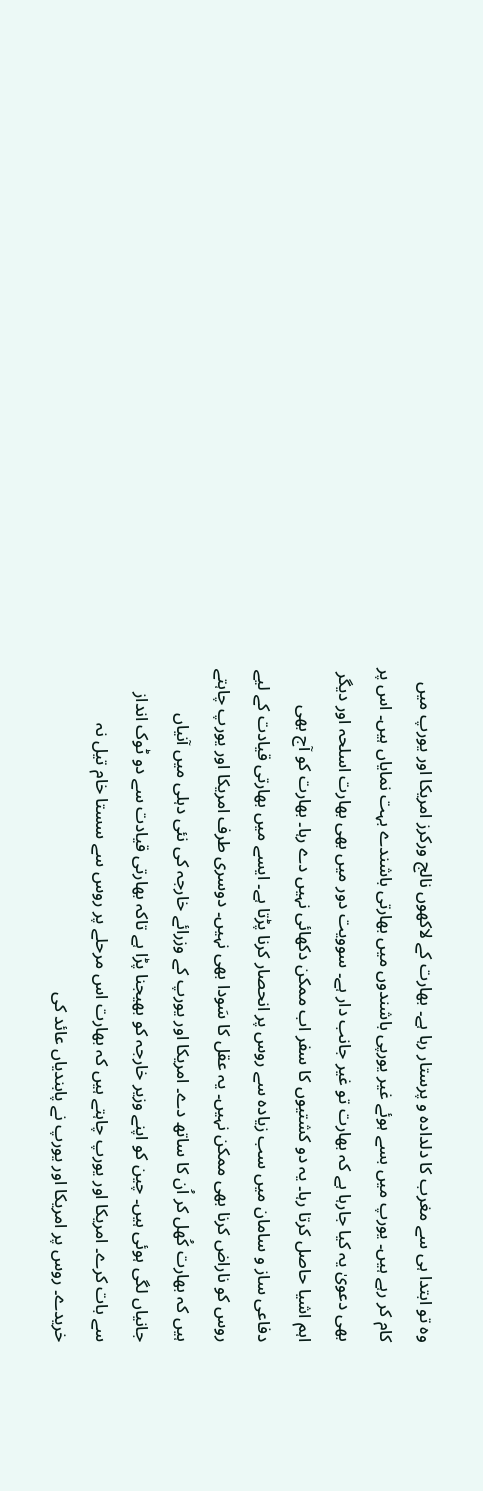وہ تو ابتدا ہی سے مغرب کا دلدادہ و پرستار رہا ہے۔ بھارت کے لاکھوں نالج ورکرز امریکا اور یورپ میں کام کر رہے ہیں۔ یورپ میں بسے ہوئے غیر یورپی باشندوں میں بھارتی باشندے بہت نمایاں ہیں۔ اس پر بھی دعویٰ یہ کیا جارہا ہے کہ بھارت تو غیر جانب دار ہے۔ سوویت دور میں بھی بھارت اسلحہ اور دیگر اہم اشیا حاصل کرتا رہا۔ یہ دو کشتیوں کا سفر اب ممکن دکھائی نہیں دے رہا۔ بھارت کو آج بھی دفاعی ساز و سامان میں سب زیادہ سے روس پر انحصار کرنا پڑتا ہے۔ ایسے میں بھارتی قیادت کے لیے روس کو ناراض کرنا بھی ممکن نہیں۔ یہ عقل کا سَودا بھی نہیں۔ دوسری طرف امریکا اور یورپ چاہتے ہیں کہ بھارت کُھل کر اُن کا ساتھ دے۔ امریکا اور یورپ کے وزرائے خارجہ کی نئی دہلی میں آنیاں جانیاں لگی ہوئی ہیں۔ چین کو اپنے وزیر خارجہ کو بھیجنا پڑا ہے تاکہ بھارتی قیادت سے دو ٹوک انداز سے بات کرے۔ امریکا اور یورپ چاہتے ہیں کہ بھارت اس مرحلے پر روس سے سستا خام تیل نہ خریدے۔ روس پر امریکا اور یورپ نے پابندیاں عائد کی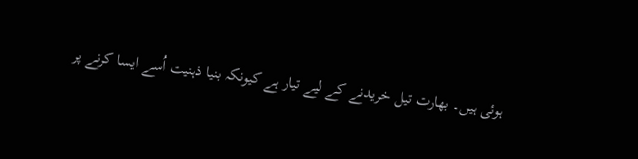ہوئی ہیں۔ بھارت تیل خریدنے کے لیے تیار ہے کیونکہ بنیا ذہنیت اُسے ایسا کرنے پر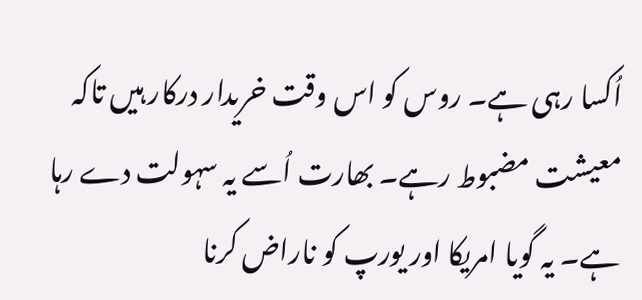اُکسا رہی ہے۔ روس کو اس وقت خریدار درکار ہیں تاکہ معیشت مضبوط رہے۔ بھارت اُسے یہ سہولت دے رہا ہے۔ یہ گویا امریکا اور یورپ کو ناراض کرنا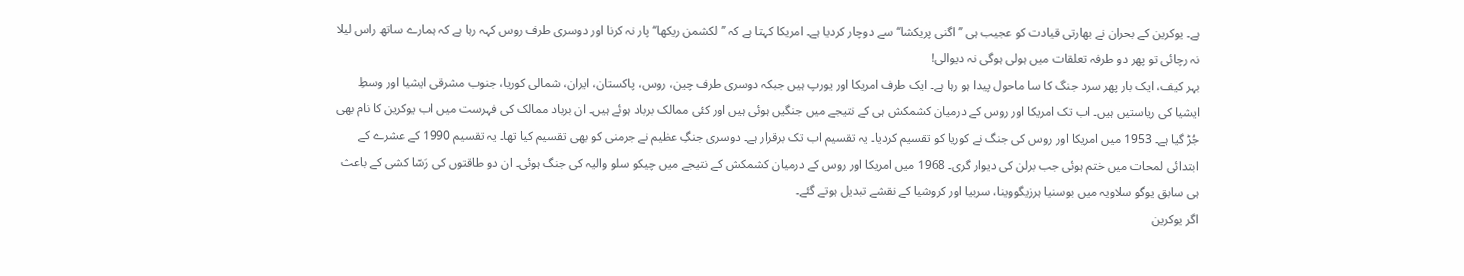ہے۔ یوکرین کے بحران نے بھارتی قیادت کو عجیب ہی ’’اگنی پریکشا‘‘ سے دوچار کردیا ہے۔ امریکا کہتا ہے کہ ’’لکشمن ریکھا‘‘ پار نہ کرنا اور دوسری طرف روس کہہ رہا ہے کہ ہمارے ساتھ راس لیلا نہ رچائی تو پھر دو طرفہ تعلقات میں ہولی ہوگی نہ دیوالی!
بہر کیف، ایک بار پھر سرد جنگ کا سا ماحول پیدا ہو رہا ہے۔ ایک طرف امریکا اور یورپ ہیں جبکہ دوسری طرف چین، روس، پاکستان، ایران، شمالی کوریا، جنوب مشرقی ایشیا اور وسطِ ایشیا کی ریاستیں ہیں۔ اب تک امریکا اور روس کے درمیان کشمکش ہی کے نتیجے میں جنگیں ہوئی ہیں اور کئی ممالک برباد ہوئے ہیں۔ ان برباد ممالک کی فہرست میں اب یوکرین کا نام بھی جُڑ گیا ہے۔ 1953 میں امریکا اور روس کی جنگ نے کوریا کو تقسیم کردیا۔ یہ تقسیم اب تک برقرار ہے۔ دوسری جنگِ عظیم نے جرمنی کو بھی تقسیم کیا تھا۔ یہ تقسیم 1990 کے عشرے کے ابتدائی لمحات میں ختم ہوئی جب برلن کی دیوار گری۔ 1968 میں امریکا اور روس کے درمیان کشمکش کے نتیجے میں چیکو سلو والیہ کی جنگ ہوئی۔ ان دو طاقتوں کی رَسّا کشی کے باعث ہی سابق یوگو سلاویہ میں بوسنیا ہرزیگووینا، سربیا اور کروشیا کے نقشے تبدیل ہوتے گئے۔
اگر یوکرین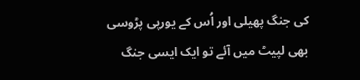کی جنگ پھیلی اور اُس کے یورپی پڑوسی بھی لپیٹ میں آئے تو ایک ایسی جنگ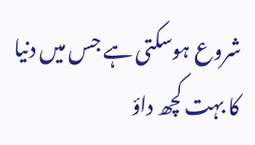شروع ہوسکتی ہے جس میں دنیا کا بہت کچھ داؤ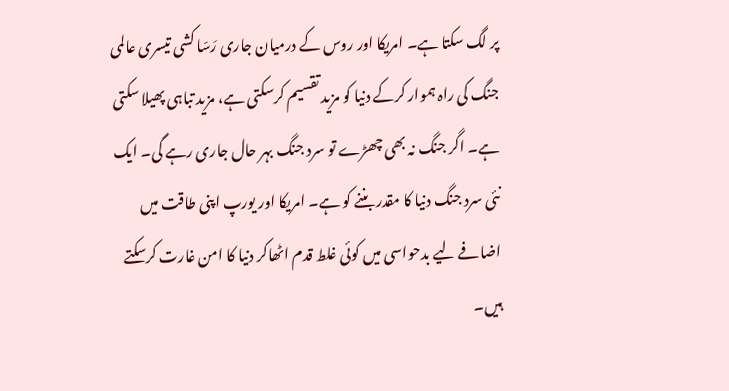پر لگ سکتا ہے۔ امریکا اور روس کے درمیان جاری رَسّا کشی تیسری عالمی جنگ کی راہ ہموار کرکے دنیا کو مزید تقسیم کرسکتی ہے، مزید تباہی پھیلا سکتی ہے۔ اگر جنگ نہ بھی چھڑے تو سرد جنگ بہر حال جاری رہے گی۔ ایک نئی سرد جنگ دنیا کا مقدر بننے کو ہے۔ امریکا اور یورپ اپنی طاقت میں اضافے لیے بدحواسی میں کوئی غلط قدم اٹھاکر دنیا کا امن غارت کرسکتے ہیں۔